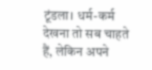टूंडला। धर्म-कर्म देखना तो सब चाहते हैं, लेकिन अपने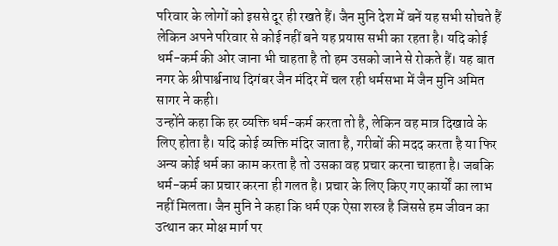परिवार के लोगों को इससे दूर ही रखते हैं। जैन मुनि देश में बनें यह सभी सोचते हैं लेकिन अपने परिवार से कोई नहीं बने यह प्रयास सभी का रहता है। यदि कोई धर्म-कर्म की ओर जाना भी चाहता है तो हम उसको जाने से रोकते हैं। यह बात नगर के श्रीपार्श्वनाथ दिगंबर जैन मंदिर में चल रही धर्मसभा में जैन मुनि अमित सागर ने कही।
उन्होंने कहा कि हर व्यक्ति धर्म-कर्म करता तो है, लेकिन वह मात्र दिखावे के लिए होता है। यदि कोई व्यक्ति मंदिर जाता है, गरीबों की मदद करता है या फिर अन्य कोई धर्म का काम करता है तो उसका वह प्रचार करना चाहता है। जबकि धर्म-कर्म का प्रचार करना ही गलत है। प्रचार के लिए किए गए कार्यों का लाभ नहीं मिलता। जैन मुनि ने कहा कि धर्म एक ऐसा शस्त्र है जिससे हम जीवन का उत्थान कर मोक्ष मार्ग पर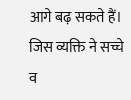आगे बढ़ सकते हैं। जिस व्यक्ति ने सच्चे व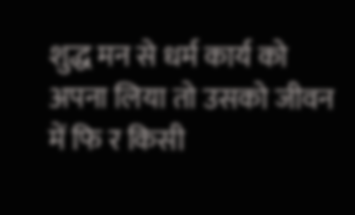शुद्ध मन से धर्म कार्य को अपना लिया तो उसको जीवन में फि र किसी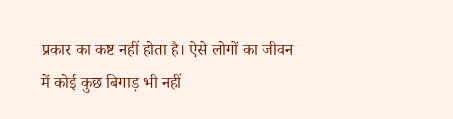प्रकार का कष्ट नहीं होता है। ऐसे लोगों का जीवन में कोई कुछ बिगाड़ भी नहीं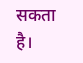सकता है।